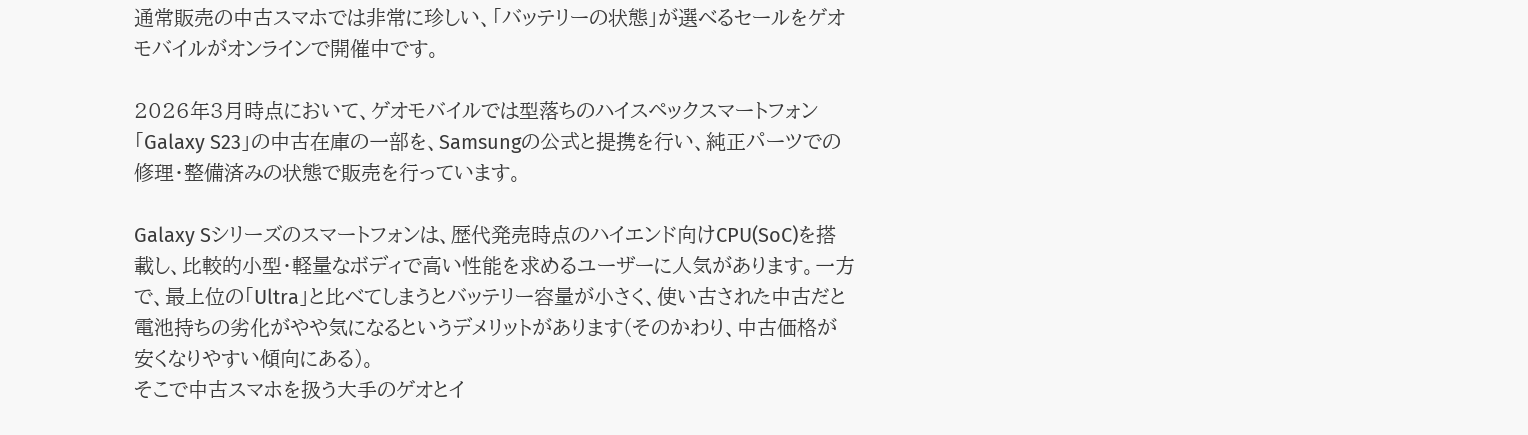通常販売の中古スマホでは非常に珍しい、「バッテリーの状態」が選べるセールをゲオモバイルがオンラインで開催中です。

2026年3月時点において、ゲオモバイルでは型落ちのハイスペックスマートフォン「Galaxy S23」の中古在庫の一部を、Samsungの公式と提携を行い、純正パーツでの修理・整備済みの状態で販売を行っています。

Galaxy Sシリーズのスマートフォンは、歴代発売時点のハイエンド向けCPU(SoC)を搭載し、比較的小型・軽量なボディで高い性能を求めるユーザーに人気があります。一方で、最上位の「Ultra」と比べてしまうとバッテリー容量が小さく、使い古された中古だと電池持ちの劣化がやや気になるというデメリットがあります(そのかわり、中古価格が安くなりやすい傾向にある)。
そこで中古スマホを扱う大手のゲオとイ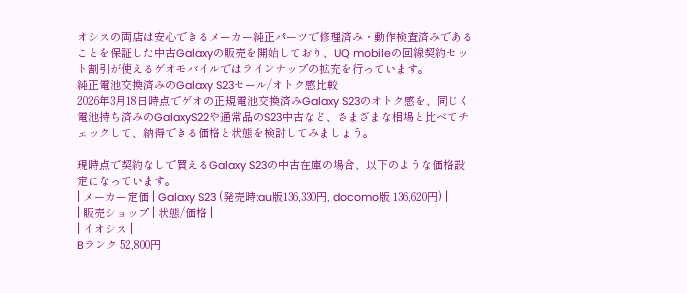オシスの両店は安心できるメーカー純正パーツで修理済み・動作検査済みであることを保証した中古Galaxyの販売を開始しており、UQ mobileの回線契約セット割引が使えるゲオモバイルではラインナップの拡充を行っています。
純正電池交換済みのGalaxy S23セール/オトク感比較
2026年3月18日時点でゲオの正規電池交換済みGalaxy S23のオトク感を、同じく電池持ち済みのGalaxyS22や通常品のS23中古など、さまざまな相場と比べてチェックして、納得できる価格と状態を検討してみましょう。

現時点で契約なしで買えるGalaxy S23の中古在庫の場合、以下のような価格設定になっています。
| メーカー定価 | Galaxy S23 (発売時:au版136,330円, docomo版 136,620円) |
| 販売ショップ | 状態/価格 |
| イオシス |
Bランク 52,800円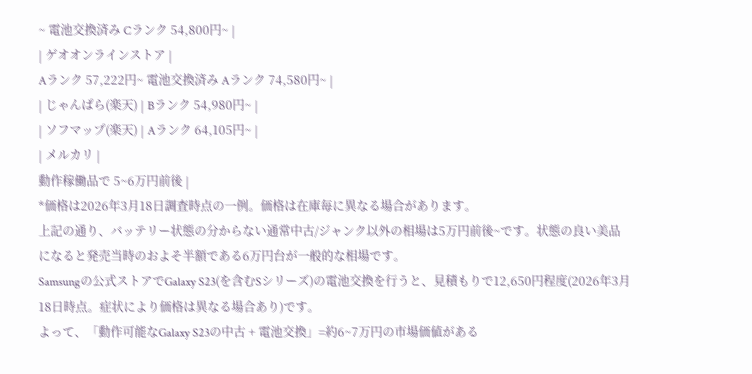~ 電池交換済み Cランク 54,800円~ |
| ゲオオンラインストア |
Aランク 57,222円~ 電池交換済み Aランク 74,580円~ |
| じゃんぱら(楽天) | Bランク 54,980円~ |
| ソフマップ(楽天) | Aランク 64,105円~ |
| メルカリ |
動作稼働品で 5~6万円前後 |
*価格は2026年3月18日調査時点の一例。価格は在庫毎に異なる場合があります。
上記の通り、バッテリー状態の分からない通常中古/ジャンク以外の相場は5万円前後~です。状態の良い美品になると発売当時のおよそ半額である6万円台が一般的な相場です。
Samsungの公式ストアでGalaxy S23(を含むSシリーズ)の電池交換を行うと、見積もりで12,650円程度(2026年3月18日時点。症状により価格は異なる場合あり)です。
よって、「動作可能なGalaxy S23の中古 + 電池交換」=約6~7万円の市場価値がある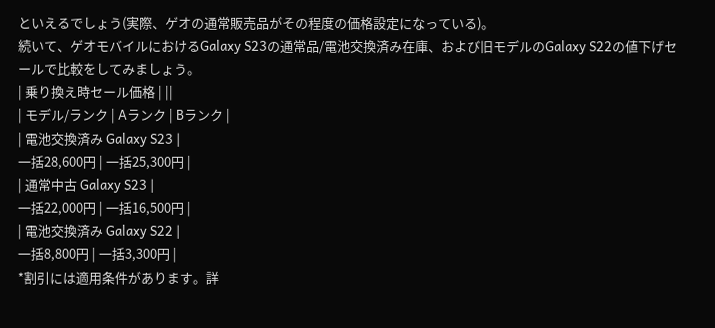といえるでしょう(実際、ゲオの通常販売品がその程度の価格設定になっている)。
続いて、ゲオモバイルにおけるGalaxy S23の通常品/電池交換済み在庫、および旧モデルのGalaxy S22の値下げセールで比較をしてみましょう。
| 乗り換え時セール価格 | ||
| モデル/ランク | Aランク | Bランク |
| 電池交換済み Galaxy S23 |
一括28,600円 | 一括25,300円 |
| 通常中古 Galaxy S23 |
一括22,000円 | 一括16,500円 |
| 電池交換済み Galaxy S22 |
一括8,800円 | 一括3,300円 |
*割引には適用条件があります。詳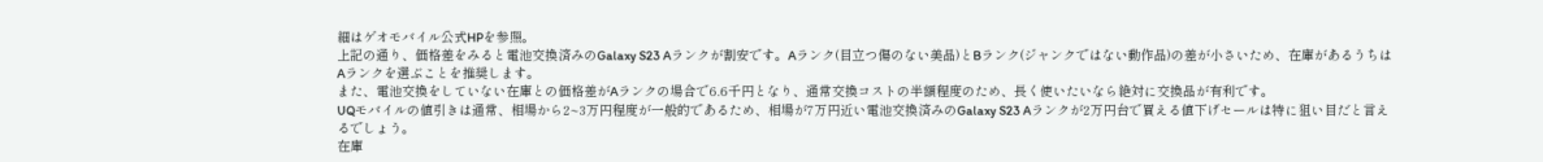細はゲオモバイル公式HPを参照。
上記の通り、価格差をみると電池交換済みのGalaxy S23 Aランクが割安です。Aランク(目立つ傷のない美品)とBランク(ジャンクではない動作品)の差が小さいため、在庫があるうちはAランクを選ぶことを推奨します。
また、電池交換をしていない在庫との価格差がAランクの場合で6.6千円となり、通常交換コストの半額程度のため、長く使いたいなら絶対に交換品が有利です。
UQモバイルの値引きは通常、相場から2~3万円程度が一般的であるため、相場が7万円近い電池交換済みのGalaxy S23 Aランクが2万円台で買える値下げセールは特に狙い目だと言えるでしょう。
在庫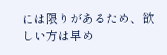には限りがあるため、欲しい方は早め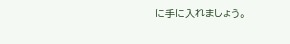に手に入れましょう。